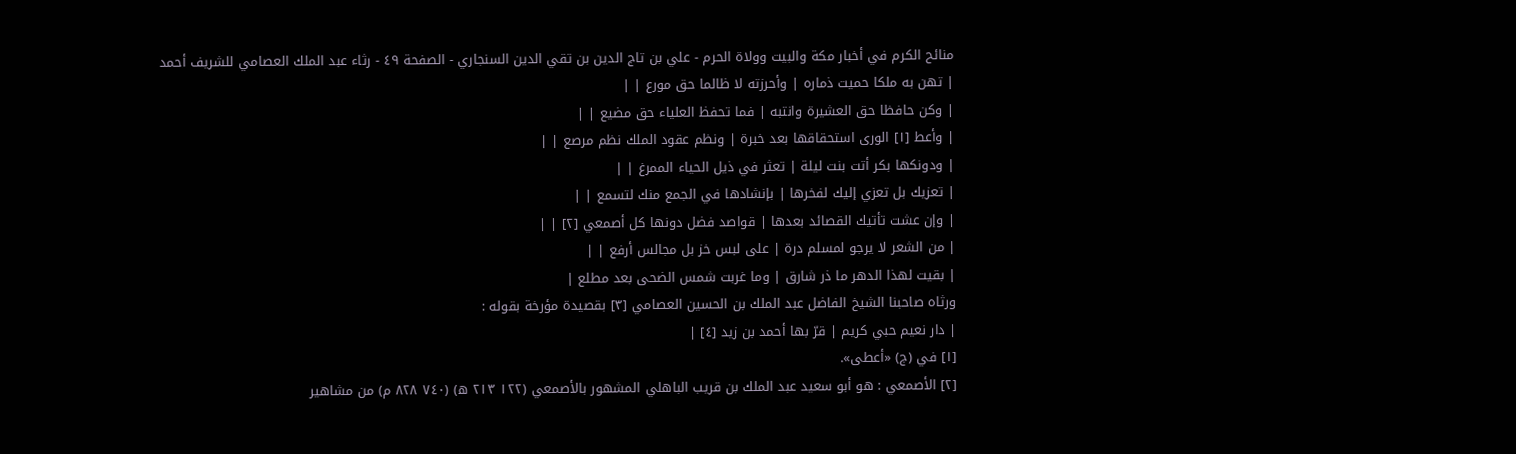منائح الكرم في أخبار مكة والبيت وولاة الحرم - علي بن تاج الدين بن تقي الدين السنجاري - الصفحة ٤٩ - رثاء عبد الملك العصامي للشريف أحمد
| تهن به ملكا حميت ذماره | وأحرزته لا ظالما حق مورع | |
| وكن حافظا حق العشيرة وانتبه | فما تحفظ العلياء حق مضيع | |
| وأعط [١] الورى استحقاقها بعد خبرة | ونظم عقود الملك نظم مرصع | |
| ودونكها بكر أتت بنت ليلة | تعثر في ذيل الحياء الممرغ | |
| تعزيك بل تعزي إليك لفخرها | بإنشادها في الجمع منك لتسمع | |
| وإن عشت تأتيك القصائد بعدها | قواصد فضل دونها كل أصمعي [٢] | |
| من الشعر لا يرجو لمسلم درة | على لبس خز بل مجالس أرفع | |
| بقيت لهذا الدهر ما ذر شارق | وما غربت شمس الضحى بعد مطلع |
ورثاه صاحبنا الشيخ الفاضل عبد الملك بن الحسين العصامي [٣] بقصيدة مؤرخة بقوله :
| دار نعيم حبي كريم | قرّ بها أحمد بن زيد [٤] |
[١] في (ج) «أعطى».
[٢] الأصمعي : هو أبو سعيد عبد الملك بن قريب الباهلي المشهور بالأصمعي (١٢٢ ٢١٣ ه) (٧٤٠ ٨٢٨ م) من مشاهير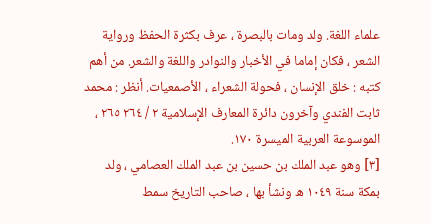علماء اللغة. ولد ومات بالبصرة ، عرف بكثرة الحفظ ورواية الشعر ، فكان إماما في الأخبار والنوادر واللغة والشعر. من أهم كتبه : خلق الإنسان ، فحولة الشعراء ، الأصمعيات. أنظر : محمد ثابت الفندي وآخرون دائرة المعارف الإسلامية ٢ / ٢٦٤ ٢٦٥ ، الموسوعة العربية الميسرة ١٧٠.
[٣] وهو عبد الملك بن حسين بن عبد الملك العصامي ، ولد بمكة سنة ١٠٤٩ ه ونشأ بها ، صاحب التاريخ سمط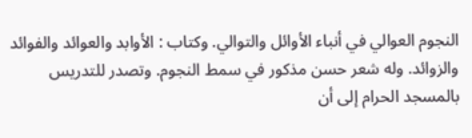النجوم العوالي في أنباء الأوائل والتوالي. وكتاب : الأوابد والعوائد والفوائد والزوائد. وله شعر حسن مذكور في سمط النجوم. وتصدر للتدريس بالمسجد الحرام إلى أن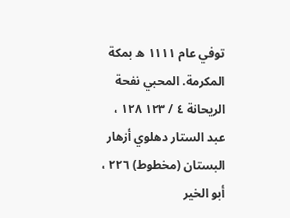توفي عام ١١١١ ه بمكة المكرمة. المحبي نفحة الريحانة ٤ / ١٢٣ ١٢٨ ، عبد الستار دهلوي أزهار البستان (مخطوط) ٢٢٦ ، أبو الخير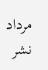مرداد نشر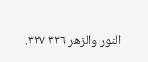النور والزهر ٣٢٦ ٣٢٧.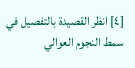[٤] انظر القصيدة بالتفصيل في سمط النجوم العوالي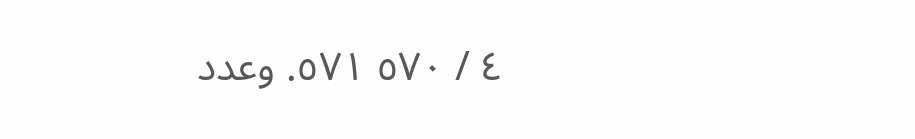٤ / ٥٧٠ ٥٧١. وعدد